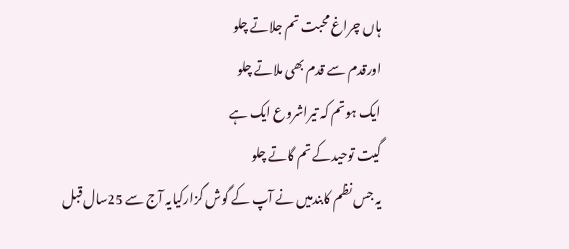ہاں چراغ محبت تم جلاتے چلو
اورقدم سے قدم بھی ملاتے چلو
ایک ہوتم کہ تیراشروع ایک ہے
گیت توحیدکے تم گاتے چلو
یہ جس نظم کابندمیں نے آپ کے گوش گزارکیایہ آج سے 25سال قبل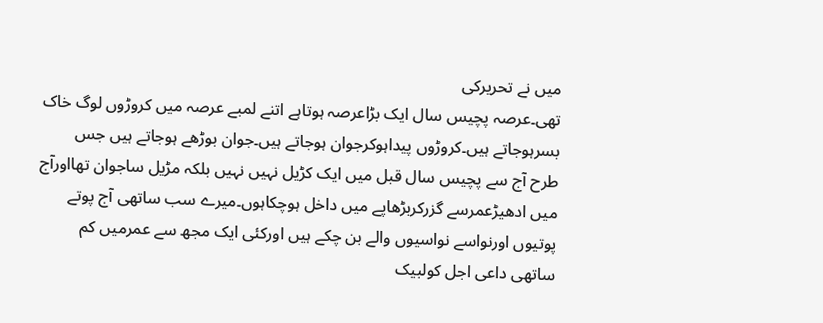میں نے تحریرکی
تھی۔عرصہ پچیس سال ایک بڑاعرصہ ہوتاہے اتنے لمبے عرصہ میں کروڑوں لوگ خاک
بسرہوجاتے ہیں۔کروڑوں پیداہوکرجوان ہوجاتے ہیں۔جوان بوڑھے ہوجاتے ہیں جس
طرح آج سے پچیس سال قبل میں ایک کڑیل نہیں نہیں بلکہ مڑیل ساجوان تھااورآج
میں ادھیڑعمرسے گزرکربڑھاپے میں داخل ہوچکاہوں۔میرے سب ساتھی آج پوتے
پوتیوں اورنواسے نواسیوں والے بن چکے ہیں اورکئی ایک مجھ سے عمرمیں کم
ساتھی داعی اجل کولبیک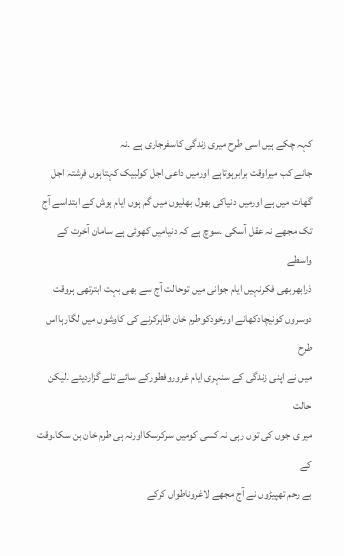کہہ چکے ہیں اسی طرح میری زندگی کاسفرجاری ہے ۔نہ
جانے کب میراوقت برابرہوتاہے اورمیں داعی اجل کولبیک کہتاہوں فرشتہ اجل
گھات میں ہے اورمیں دنیاکی بھول بھلیوں میں گم ہوں ایام ہوش کے ابتداسے آج
تک مجھے نہ عقل آسکی ۔سوچ ہے کہ دنیامیں کھوئی ہے سامان آخرت کے واسطے
ذرابھربھی فکرنہیں ایام جوانی میں توحالت آج سے بھی بہت ابترتھی ہروقت
دوسروں کونیچادکھانے اورخودکوطرم خان ظاہرکرنے کی کاوشوں میں لگارہااس طرح
میں نے اپنی زندگی کے سنہری ایام غروروفطورکے سائے تلے گزاردیئے ۔لیکن حالت
میر ی جوں کی توں رہی نہ کسی کومیں سرکرسکااورنہ ہی طرم خان بن سکا۔وقت کے
بے رحم تھپیڑوں نے آج مجھے لاغروناطواں کرکے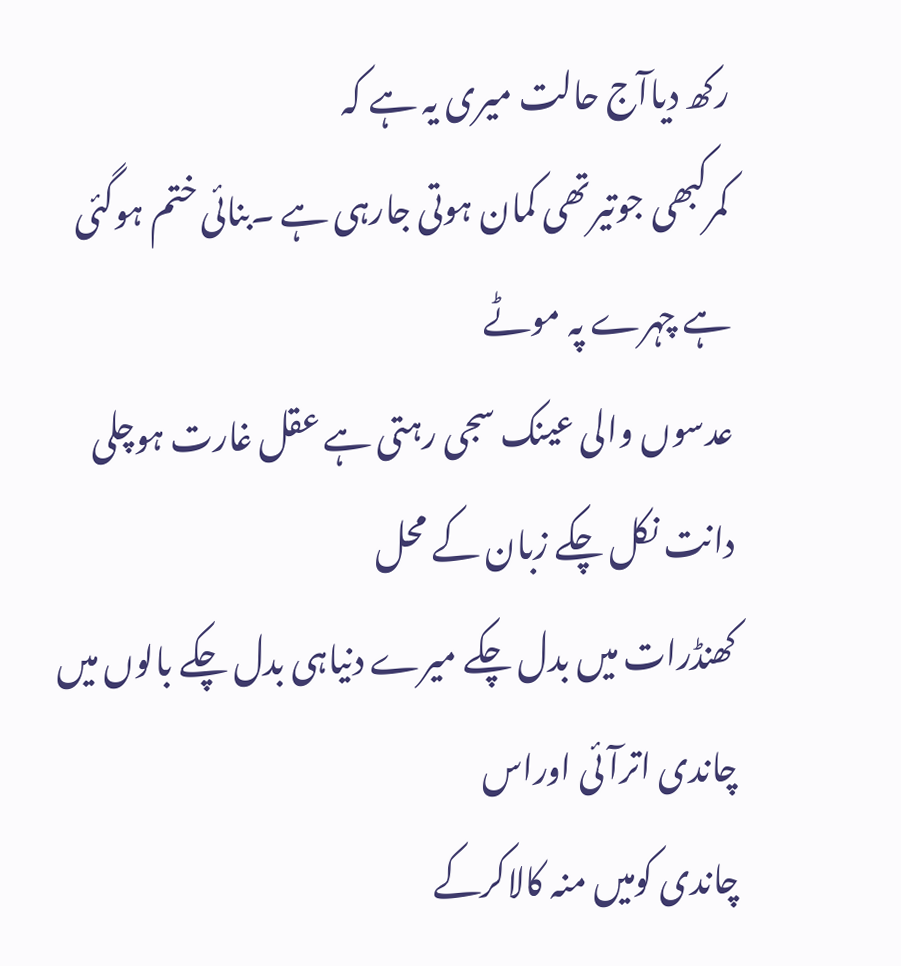رکھ دیاآج حالت میری یہ ہے کہ
کمرکبھی جوتیرتھی کمان ہوتی جارہی ہے ۔بنائی ختم ہوگئی ہے چہرے پہ موٹے
عدسوں والی عینک سجی رہتی ہے عقل غارت ہوچلی دانت نکل چکے زبان کے محل
کھنڈرات میں بدل چکے میرے دنیاہی بدل چکے بالوں میں چاندی اترآئی اوراس
چاندی کومیں منہ کالاکرکے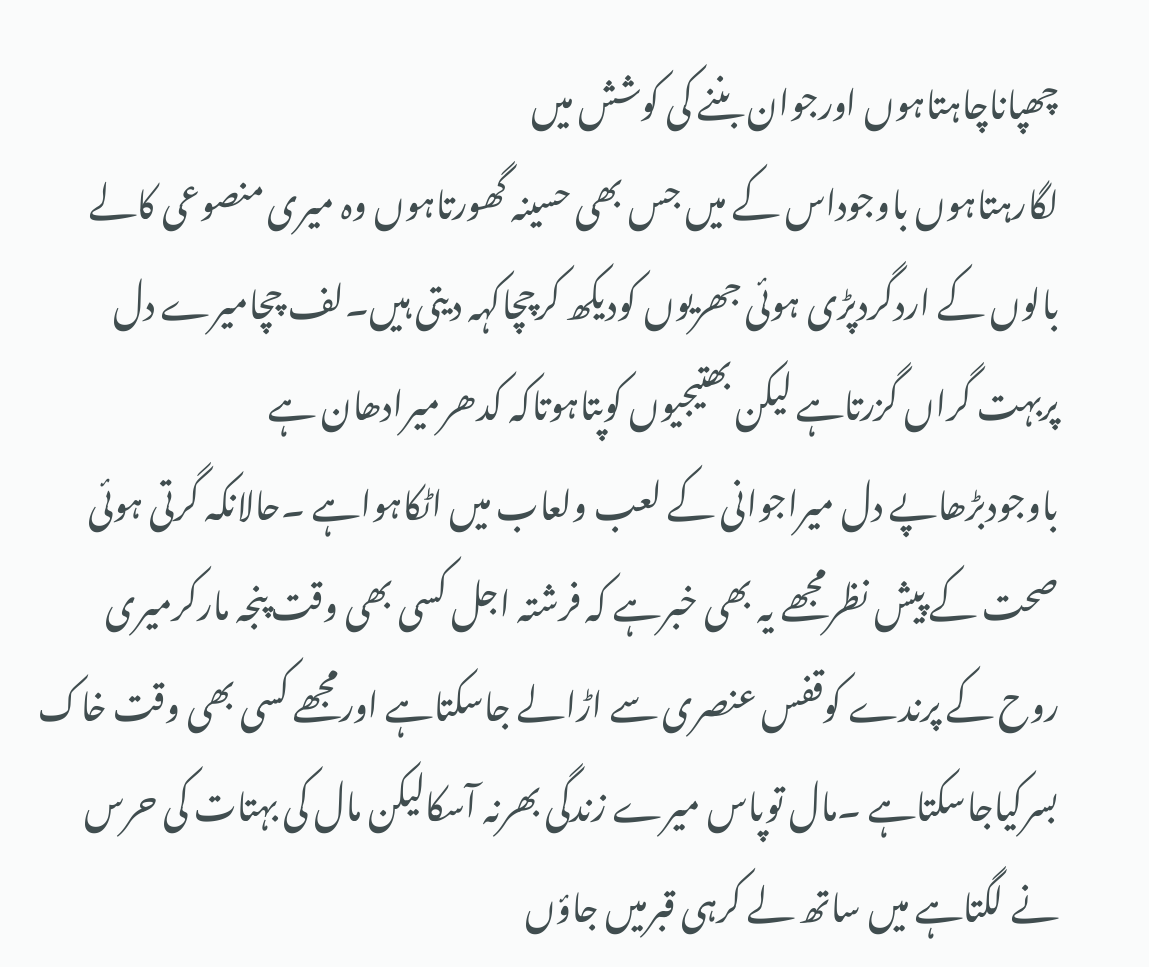چھپاناچاہتاہوں اورجوان بننے کی کوشش میں
لگارہتاہوں باوجوداس کے میں جس بھی حسینہ گھورتاہوں وہ میری منصوعی کالے
بالوں کے اردگردپڑی ہوئی جھریوں کودیکھ کرچچاکہہ دیتی ہیں۔لف چچامیرے دل
پربہت گراں گزرتاہے لیکن بھتیجیوں کوپتاہوتاکہ کدھرمیرادھان ہے
باوجودبڑھاپے دل میراجوانی کے لعب ولعاب میں اٹکاہواہے ۔حالانکہ گرتی ہوئی
صحت کے پیش نظرمجھے یہ بھی خبرہے کہ فرشتہ اجل کسی بھی وقت پنجہ مارکرمیری
روح کے پرندے کوقفس عنصری سے اڑالے جاسکتاہے اورمجھے کسی بھی وقت خاک
بسرکیاجاسکتاہے ۔مال توپاس میرے زندگی بھرنہ آسکالیکن مال کی بہتات کی حرس
نے لگتاہے میں ساتھ لے کرہی قبرمیں جاؤں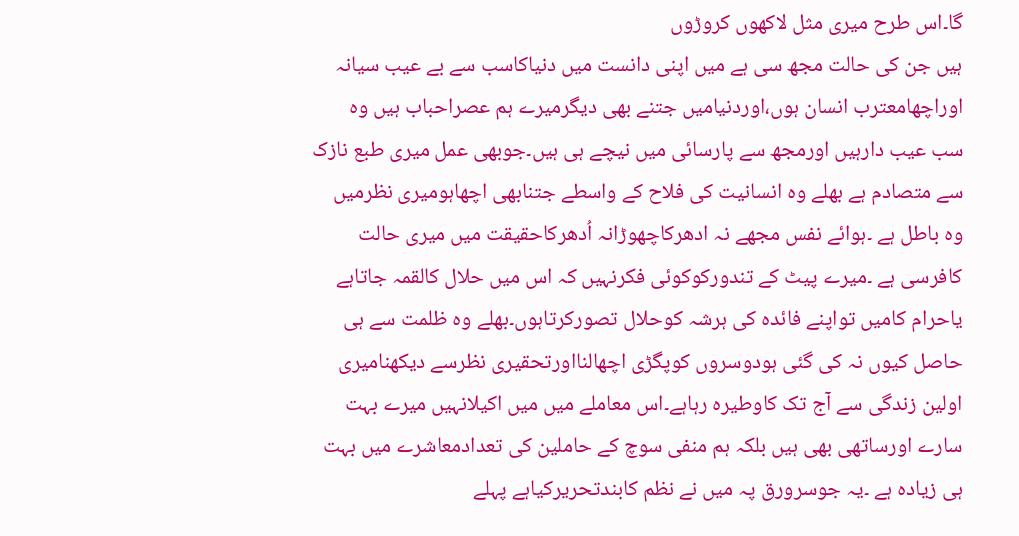گا۔اس طرح میری مثل لاکھوں کروڑوں
ہیں جن کی حالت مجھ سی ہے میں اپنی دانست میں دنیاکاسب سے بے عیب سیانہ
اوراچھامعترب انسان ہوں،اوردنیامیں جتنے بھی دیگرمیرے ہم عصراحباب ہیں وہ
سب عیب دارہیں اورمجھ سے پارسائی میں نیچے ہی ہیں۔جوبھی عمل میری طبع نازک
سے متصادم ہے بھلے وہ انسانیت کی فلاح کے واسطے جتنابھی اچھاہومیری نظرمیں
وہ باطل ہے ۔ہوائے نفس مجھے نہ ادھرکاچھوڑانہ اُدھرکاحقیقت میں میری حالت
کافرسی ہے ۔میرے پیٹ کے تندورکوکوئی فکرنہیں کہ اس میں حلال کالقمہ جاتاہے
یاحرام کامیں تواپنے فائدہ کی ہرشہ کوحلال تصورکرتاہوں۔بھلے وہ ظلمت سے ہی
حاصل کیوں نہ کی گئی ہودوسروں کوپگڑی اچھالنااورتحقیری نظرسے دیکھنامیری
اولین زندگی سے آج تک کاوطیرہ رہاہے۔اس معاملے میں میں اکیلانہیں میرے بہت
سارے اورساتھی بھی ہیں بلکہ ہم منفی سوچ کے حاملین کی تعدادمعاشرے میں بہت
ہی زیادہ ہے ۔یہ جوسرورق پہ میں نے نظم کابندتحریرکیاہے پہلے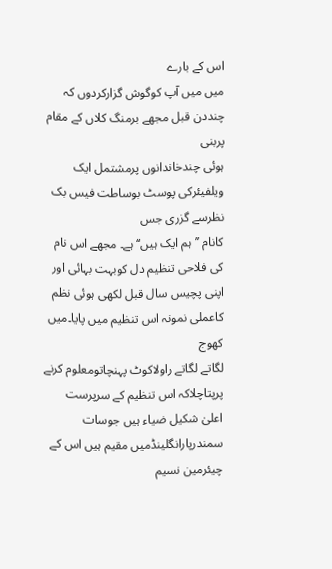اس کے بارے
میں میں آپ کوگوش گزارکردوں کہ چنددن قبل مجھے برمنگ کلاں کے مقام پربنی
ہوئی چندخاندانوں پرمشتمل ایک ویلفیئرکی پوسٹ بوساطت فیس بک نظرسے گزری جس
کانام ’’ہم ایک ہیں‘‘ہے۔ مجھے اس نام کی فلاحی تنظیم دل کوبہت بہائی اور
اپنی پچیس سال قبل لکھی ہوئی نظم کاعملی نمونہ اس تنظیم میں پایا۔میں کھوج
لگاتے لگاتے راولاکوٹ پہنچاتومعلوم کرنے پرپتاچلاکہ اس تنظیم کے سرپرست
اعلیٰ شکیل ضیاء ہیں جوسات سمندرپارانگلینڈمیں مقیم ہیں اس کے چیئرمین نسیم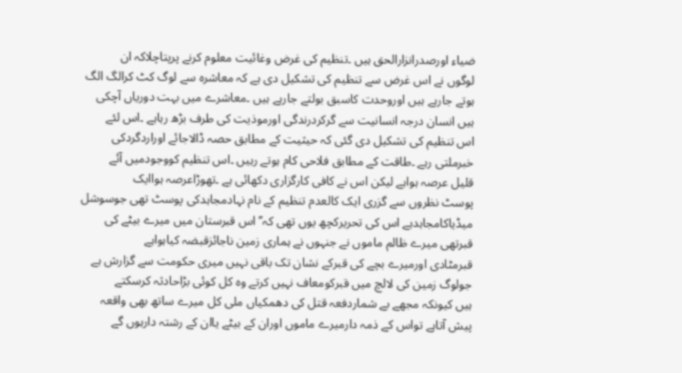ضیاء اورصدرانزارالحق ہیں ۔تنظیم کی غرض وغائیت معلوم کرنے پرپتاچلاکہ ان
لوگوں نے اس غرض سے تنظیم کی تشکیل دی ہے کہ معاشرہ سے لوگ کٹ کرالگ الگ
ہوتے جارہے ہیں اوروحدت کاسبق بولتے جارہے ہیں ۔معاشرے میں بہت دوریاں آچکی
ہیں انسان درجہ انسانیت سے گرکردرندگی اورموذیت کی طرف بڑھ رہاہے ۔اس لئے
اس تنظیم کی تشکیل دی گئی کہ حیثیت کے مطابق حصہ ڈالاجائے اوراردگردکی
خبرملتی رہے ۔طاقت کے مطابق فلاحی کام ہوتے رہیں ۔اس تنظیم کووجودمیں آئے
قلیل عرصہ ہواہے لیکن اس نے کافی کارگزاری دکھائی ہے ۔تھوڑاعرصہ ہواایک
پوسٹ نظروں سے گزری ایک کالعدم تنظیم کے نام نہادمجاہدکی پوسٹ تھی جوسوشل
میڈیاکامجاہدہے اس کی تحریرکچھ یوں تھی کہ’’ اس قبرستان میں میرے بیٹے کی
قبرتھی میرے ظالم ماموں نے جنہوں نے ہماری زمین ناجائزقبضہ کیاہواہے
قبرمٹادی اورمیرے بچے کی قبرکے نشان تک باقی نہیں میری حکومت سے گزارش ہے
جولوگ زمین کی لالچ میں قبرکومعاف نہیں کرتے وہ کل کوئی بڑاحادثہ کرسکتے
ہیں کیونکہ مجھے بے شماردفعہ قتل کی دھمکیاں ملی کل میرے ساتھ بھی واقعہ
پیش آتاہے تواس کے ذمہ دارمیرے ماموں اوران کے بیٹے یاان کے رشتہ دارہوں گے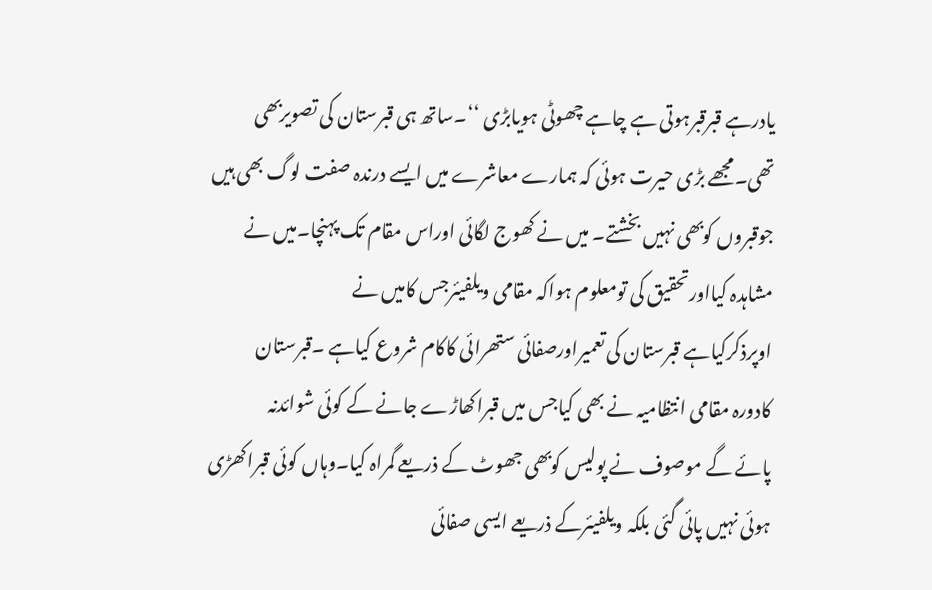یادرہے قبرقبرہوتی ہے چاہے چھوٹی ہویابڑی ‘‘۔ساتھ ہی قبرستان کی تصویربھی
تھی۔مجھے بڑی حیرت ہوئی کہ ہمارے معاشرے میں ایسے درندہ صفت لوگ بھی ہیں
جوقبروں کوبھی نہیں بخشتے۔ میں نے کھوج لگائی اوراس مقام تک پہنچا۔میں نے
مشاہدہ کیااورتحقیق کی تومعلوم ہواکہ مقامی ویلفیئرجس کامیں نے
اوپرذکرکیاہے قبرستان کی تعمیراورصفائی ستھرائی کاکام شروع کیاہے ۔قبرستان
کادورہ مقامی انتظامیہ نے بھی کیاجس میں قبراکھاڑے جانے کے کوئی شوائدنہ
پائے گے موصوف نے پولیس کوبھی جھوٹ کے ذریعے گمراہ کیا۔وہاں کوئی قبراکھڑی
ہوئی نہیں پائی گئی بلکہ ویلفیئرکے ذریعے ایسی صفائی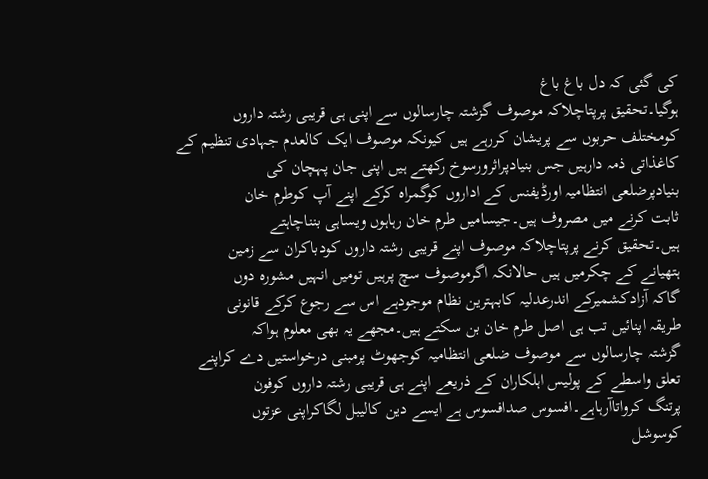کی گئی کہ دل باغ باغ
ہوگیا۔تحقیق پرپتاچلاکہ موصوف گزشتہ چارسالوں سے اپنی ہی قریبی رشتہ داروں
کومختلف حربوں سے پریشان کررہے ہیں کیونکہ موصوف ایک کالعدم جہادی تنظیم کے
کاغذاتی ذمہ دارہیں جس بنیادپراثرورسوخ رکھتے ہیں اپنی جان پہچان کی
بنیادپرضلعی انتظامیہ اورڈیفنس کے اداروں کوگمراہ کرکے اپنے آپ کوطرم خان
ثابت کرنے میں مصروف ہیں۔جیسامیں طرم خان رہاہوں ویساہی بنناچاہتے
ہیں۔تحقیق کرنے پرپتاچلاکہ موصوف اپنے قریبی رشتہ داروں کودباکران سے زمین
ہتھیانے کے چکرمیں ہیں حالانکہ اگرموصوف سچ پرہیں تومیں انہیں مشورہ دوں
گاکہ آزادکشمیرکے اندرعدلیہ کابہترین نظام موجودہے اس سے رجوع کرکے قانونی
طریقہ اپنائیں تب ہی اصل طرم خان بن سکتے ہیں۔مجھے یہ بھی معلوم ہواکہ
گزشتہ چارسالوں سے موصوف ضلعی انتظامیہ کوجھوٹ پرمبنی درخواستیں دے کراپنے
تعلق واسطے کے پولیس اہلکاران کے ذریعے اپنے ہی قریبی رشتہ داروں کوفون
پرتنگ کرواتاآرہاہے۔افسوس صدافسوس ہے ایسے دین کالیبل لگاکراپنی عزتوں
کوسوشل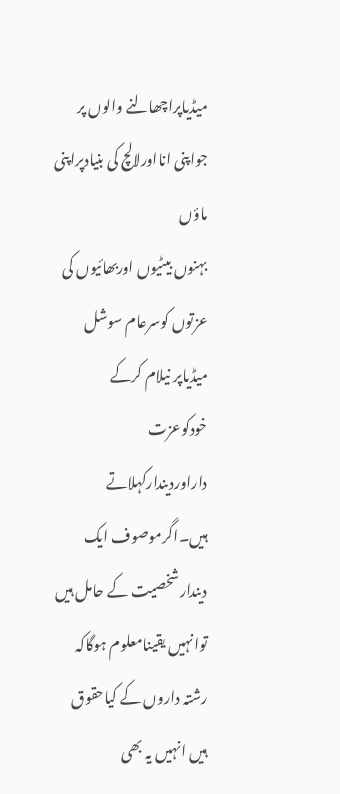میڈیاپراچھالنے والوں پر جواپنی انااورلالچ کی بنیادپراپنی ماؤں
بہنوں بیٹیوں اوربھائیوں کی عزتوں کوسرعام سوشل میڈیاپر نیلام کرکے
خودکوعزت داراوردیندارکہلاتے ہیں۔اگرموصوف ایک دیندارشخصیت کے حامل ہیں
توانہیں یقینامعلوم ہوگاکہ رشتہ داروں کے کیاحقوق ہیں انہیں یہ بھی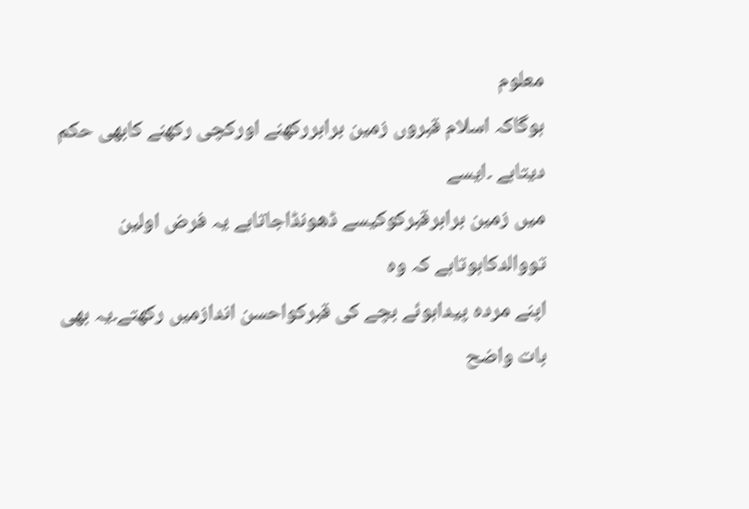معلوم
ہوگاکہ اسلام قبروں زمین برابررکھنے اورکچی رکھنے کابھی حکم دیتاہے ۔ایسے
میں زمین برابرقبرکوکیسے ڈھونڈاجاتاہے یہ فرض اولین تووالدکاہوتاہے کہ وہ
اپنے مردہ پیداہوئے بچے کی قبرکواحسن اندازمیں رکھتے۔یہ بھی بات واضح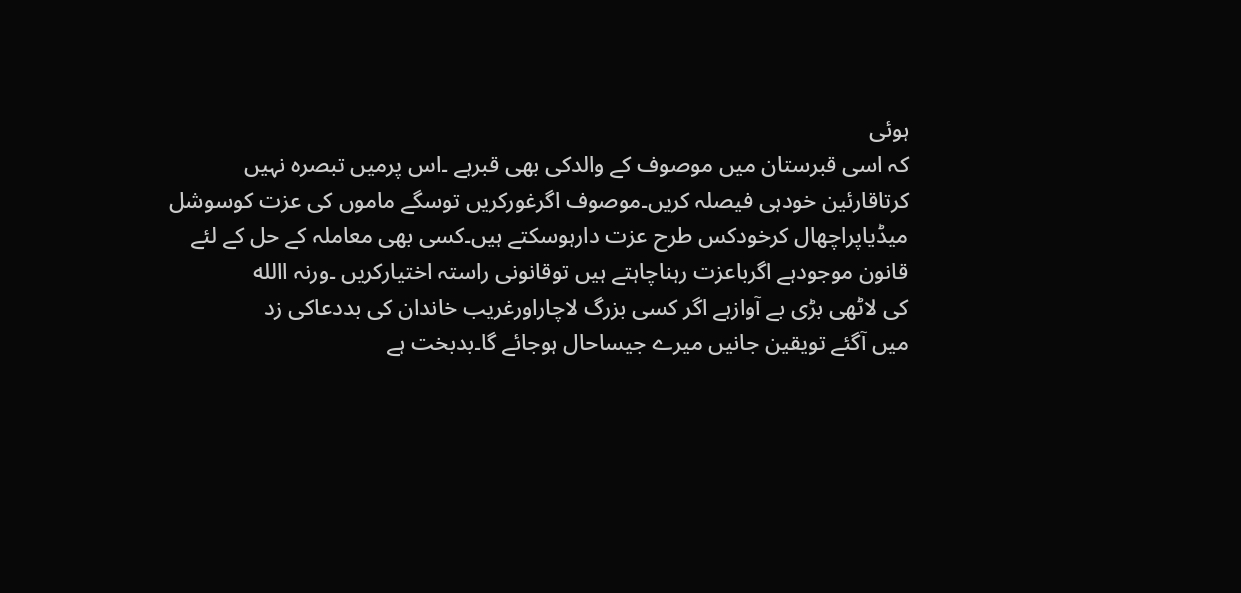ہوئی
کہ اسی قبرستان میں موصوف کے والدکی بھی قبرہے ۔اس پرمیں تبصرہ نہیں
کرتاقارئین خودہی فیصلہ کریں۔موصوف اگرغورکریں توسگے ماموں کی عزت کوسوشل
میڈیاپراچھال کرخودکس طرح عزت دارہوسکتے ہیں۔کسی بھی معاملہ کے حل کے لئے
قانون موجودہے اگرباعزت رہناچاہتے ہیں توقانونی راستہ اختیارکریں ۔ورنہ االله
کی لاٹھی بڑی بے آوازہے اگر کسی بزرگ لاچاراورغریب خاندان کی بددعاکی زد
میں آگئے تویقین جانیں میرے جیساحال ہوجائے گا۔بدبخت ہے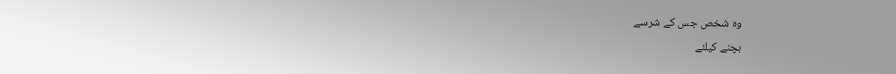وہ شخص جس کے شرسے
بچنے کیلئے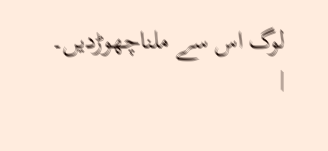لوگ اس سے ملناچھوڑدیں۔
|